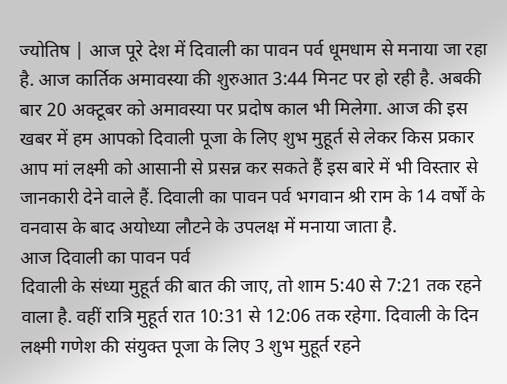ज्योतिष | आज पूरे देश में दिवाली का पावन पर्व धूमधाम से मनाया जा रहा है. आज कार्तिक अमावस्या की शुरुआत 3:44 मिनट पर हो रही है. अबकी बार 20 अक्टूबर को अमावस्या पर प्रदोष काल भी मिलेगा. आज की इस खबर में हम आपको दिवाली पूजा के लिए शुभ मुहूर्त से लेकर किस प्रकार आप मां लक्ष्मी को आसानी से प्रसन्न कर सकते हैं इस बारे में भी विस्तार से जानकारी देने वाले हैं. दिवाली का पावन पर्व भगवान श्री राम के 14 वर्षों के वनवास के बाद अयोध्या लौटने के उपलक्ष में मनाया जाता है.
आज दिवाली का पावन पर्व
दिवाली के संध्या मुहूर्त की बात की जाए, तो शाम 5:40 से 7:21 तक रहने वाला है. वहीं रात्रि मुहूर्त रात 10:31 से 12:06 तक रहेगा. दिवाली के दिन लक्ष्मी गणेश की संयुक्त पूजा के लिए 3 शुभ मुहूर्त रहने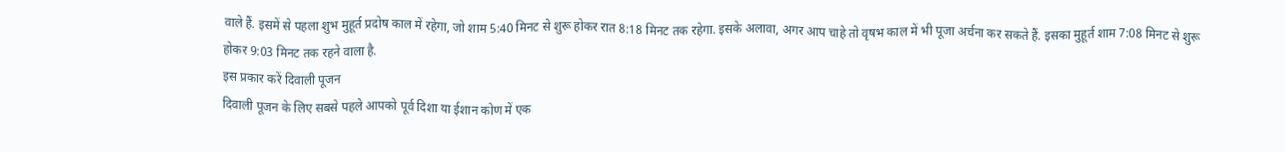वाले हैं. इसमें से पहला शुभ मुहूर्त प्रदोष काल में रहेगा, जो शाम 5:40 मिनट से शुरू होकर रात 8:18 मिनट तक रहेगा. इसके अलावा, अगर आप चाहे तो वृषभ काल में भी पूजा अर्चना कर सकते हैं. इसका मुहूर्त शाम 7:08 मिनट से शुरू होकर 9:03 मिनट तक रहने वाला है.
इस प्रकार करें दिवाली पूजन
दिवाली पूजन के लिए सबसे पहले आपको पूर्व दिशा या ईशान कोण में एक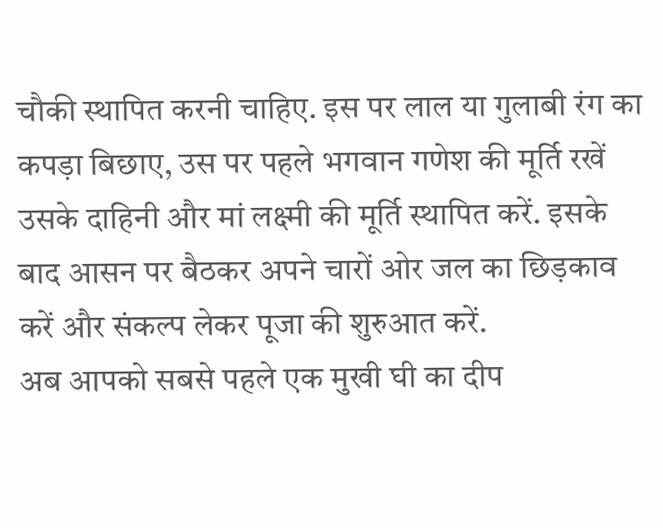चौकी स्थापित करनी चाहिए. इस पर लाल या गुलाबी रंग का कपड़ा बिछाए, उस पर पहले भगवान गणेश की मूर्ति रखें उसके दाहिनी और मां लक्ष्मी की मूर्ति स्थापित करें. इसके बाद आसन पर बैठकर अपने चारों ओर जल का छिड़काव करें और संकल्प लेकर पूजा की शुरुआत करें.
अब आपको सबसे पहले एक मुखी घी का दीप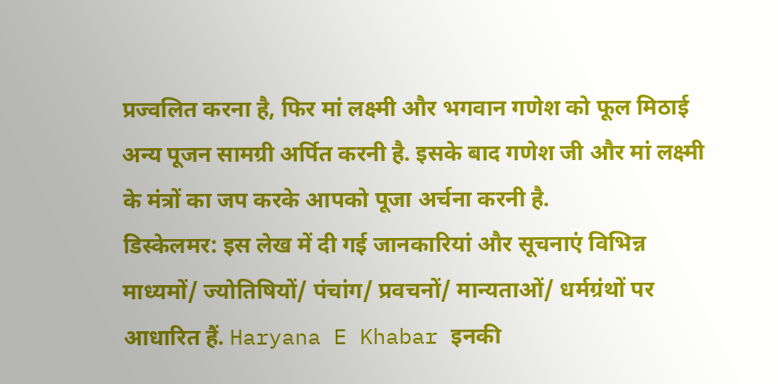प्रज्वलित करना है, फिर मां लक्ष्मी और भगवान गणेश को फूल मिठाई अन्य पूजन सामग्री अर्पित करनी है. इसके बाद गणेश जी और मां लक्ष्मी के मंत्रों का जप करके आपको पूजा अर्चना करनी है.
डिस्केलमर: इस लेख में दी गई जानकारियां और सूचनाएं विभिन्न माध्यमों/ ज्योतिषियों/ पंचांग/ प्रवचनों/ मान्यताओं/ धर्मग्रंथों पर आधारित हैं. Haryana E Khabar इनकी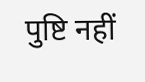पुष्टि नहीं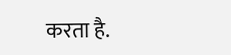करता है.